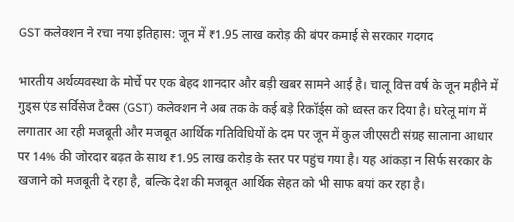GST कलेक्शन ने रचा नया इतिहास: जून में ₹1.95 लाख करोड़ की बंपर कमाई से सरकार गदगद

भारतीय अर्थव्यवस्था के मोर्चे पर एक बेहद शानदार और बड़ी खबर सामने आई है। चालू वित्त वर्ष के जून महीने में गुड्स एंड सर्विसेज टैक्स (GST) कलेक्शन ने अब तक के कई बड़े रिकॉर्ड्स को ध्वस्त कर दिया है। घरेलू मांग में लगातार आ रही मजबूती और मजबूत आर्थिक गतिविधियों के दम पर जून में कुल जीएसटी संग्रह सालाना आधार पर 14% की जोरदार बढ़त के साथ ₹1.95 लाख करोड़ के स्तर पर पहुंच गया है। यह आंकड़ा न सिर्फ सरकार के खजाने को मजबूती दे रहा है, बल्कि देश की मजबूत आर्थिक सेहत को भी साफ बयां कर रहा है।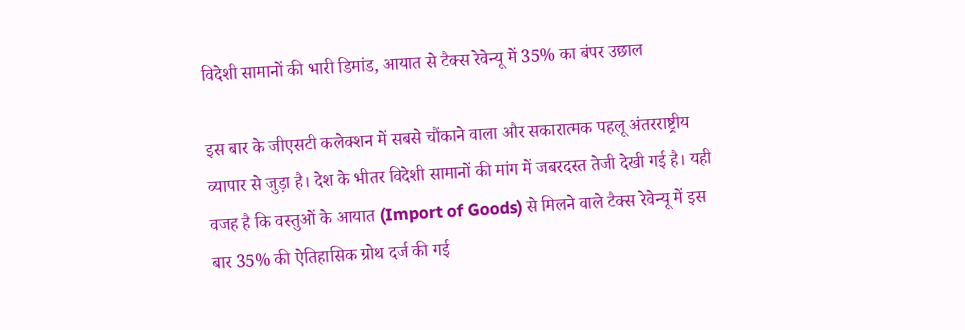विदेशी सामानों की भारी डिमांड, आयात से टैक्स रेवेन्यू में 35% का बंपर उछाल

इस बार के जीएसटी कलेक्शन में सबसे चौंकाने वाला और सकारात्मक पहलू अंतरराष्ट्रीय व्यापार से जुड़ा है। देश के भीतर विदेशी सामानों की मांग में जबरदस्त तेजी देखी गई है। यही वजह है कि वस्तुओं के आयात (Import of Goods) से मिलने वाले टैक्स रेवेन्यू में इस बार 35% की ऐतिहासिक ग्रोथ दर्ज की गई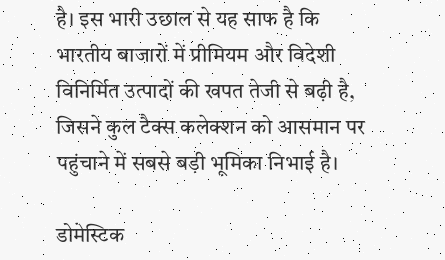है। इस भारी उछाल से यह साफ है कि भारतीय बाजारों में प्रीमियम और विदेशी विनिर्मित उत्पादों की खपत तेजी से बढ़ी है, जिसने कुल टैक्स कलेक्शन को आसमान पर पहुंचाने में सबसे बड़ी भूमिका निभाई है।

डोमेस्टिक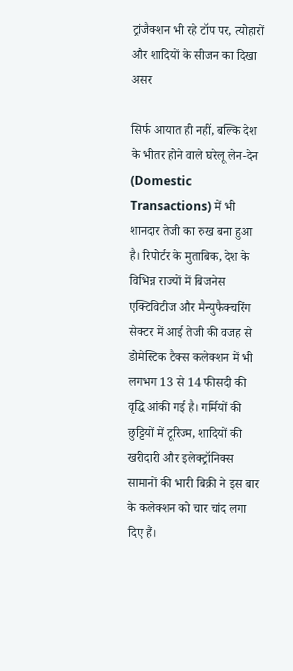ट्रांजैक्शन भी रहे टॉप पर, त्योहारों और शादियों के सीजन का दिखा असर

सिर्फ आयात ही नहीं, बल्कि देश के भीतर होने वाले घरेलू लेन-देन (Domestic Transactions) में भी शानदार तेजी का रुख बना हुआ है। रिपोर्टर के मुताबिक, देश के विभिन्न राज्यों में बिजनेस एक्टिविटीज और मैन्युफैक्चरिंग सेक्टर में आई तेजी की वजह से डोमेस्टिक टैक्स कलेक्शन में भी लगभग 13 से 14 फीसदी की वृद्धि आंकी गई है। गर्मियों की छुट्टियों में टूरिज्म, शादियों की खरीदारी और इलेक्ट्रॉनिक्स सामानों की भारी बिक्री ने इस बार के कलेक्शन को चार चांद लगा दिए हैं।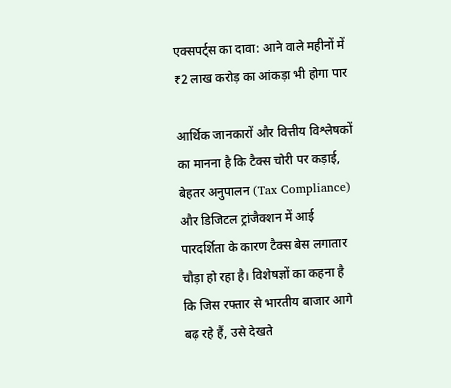एक्सपर्ट्स का दावा: आने वाले महीनों में ₹2 लाख करोड़ का आंकड़ा भी होगा पार

आर्थिक जानकारों और वित्तीय विश्लेषकों का मानना है कि टैक्स चोरी पर कड़ाई, बेहतर अनुपालन (Tax Compliance) और डिजिटल ट्रांजैक्शन में आई पारदर्शिता के कारण टैक्स बेस लगातार चौड़ा हो रहा है। विशेषज्ञों का कहना है कि जिस रफ्तार से भारतीय बाजार आगे बढ़ रहे हैं, उसे देखते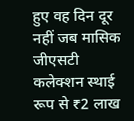हुए वह दिन दूर नहीं जब मासिक जीएसटी कलेक्शन स्थाई रूप से ₹2 लाख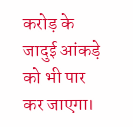करोड़ के जादुई आंकड़े को भी पार कर जाएगा।